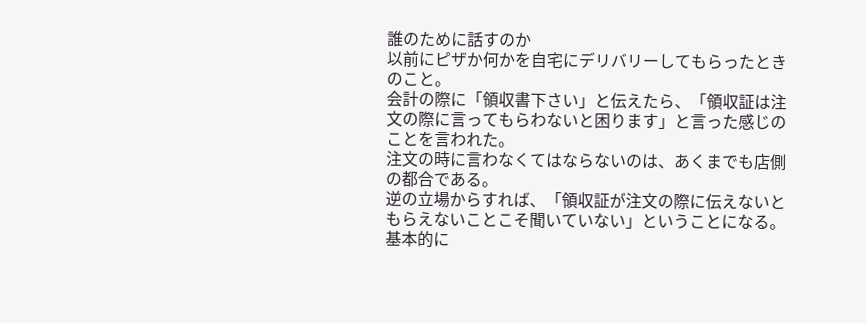誰のために話すのか
以前にピザか何かを自宅にデリバリーしてもらったときのこと。
会計の際に「領収書下さい」と伝えたら、「領収証は注文の際に言ってもらわないと困ります」と言った感じのことを言われた。
注文の時に言わなくてはならないのは、あくまでも店側の都合である。
逆の立場からすれば、「領収証が注文の際に伝えないともらえないことこそ聞いていない」ということになる。
基本的に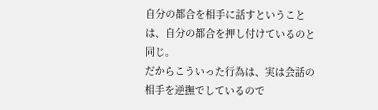自分の都合を相手に話すということは、自分の都合を押し付けているのと同じ。
だからこういった行為は、実は会話の相手を逆撫でしているので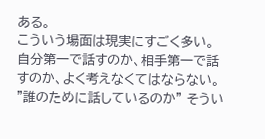ある。
こういう場面は現実にすごく多い。
自分第一で話すのか、相手第一で話すのか、よく考えなくてはならない。
"誰のために話しているのか” そうい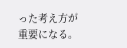った考え方が重要になる。